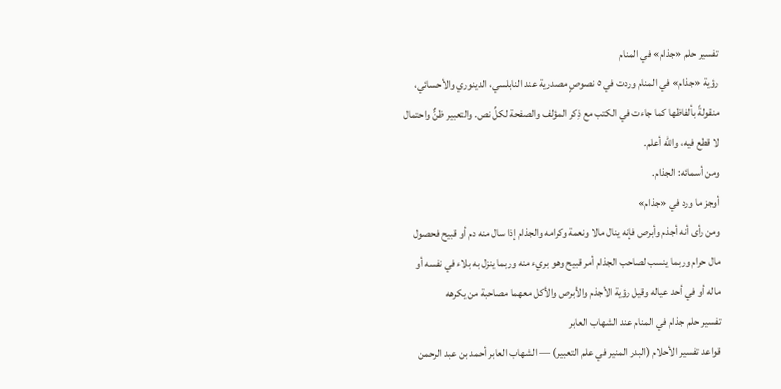تفسير حلم «جذام» في المنام
رؤية «جذام» في المنام وردت في ٥ نصوصٍ مصدرية عند النابلسي، الدينوري والأحسائي، منقولةً بألفاظها كما جاءت في الكتب مع ذِكر المؤلف والصفحة لكلِّ نص. والتعبير ظنٌّ واحتمال لا قطع فيه، والله أعلم.
ومن أسمائه: الجذام.
أوجز ما ورد في «جذام»
ومن رأى أنه أجذم وأبرص فإنه ينال مالا ونعمة وكرامه والجذام إذا سال منه دم أو قبيح فحصول مال حرام وربما ينسب لصاحب الجذام أمر قبيح وهو بريء منه وربما ينزل به بلاء في نفسه أو ماله أو في أحد عياله وقيل رؤية الأجذم والأبرص والأكل معهما مصاحبة من يكرهه
تفسير حلم جذام في المنام عند الشهاب العابر
قواعد تفسير الأحلام (البدر المنير في علم التعبير) — الشهاب العابر أحمد بن عبد الرحمن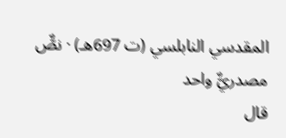المقدسي النابلسي (ت 697هـ) · نصٌّ مصدريٌّ واحد
قال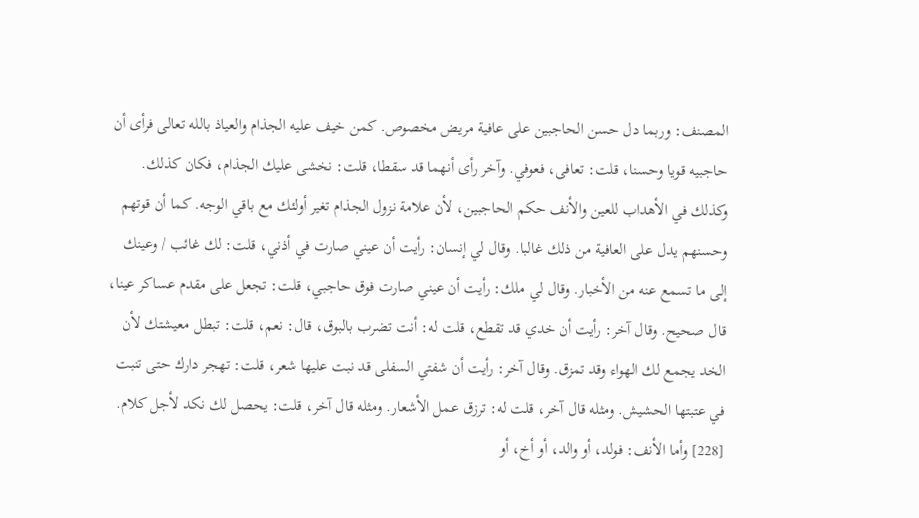المصنف: وربما دل حسن الحاجبين على عافية مريض مخصوص. كمن خيف عليه الجذام والعياذ بالله تعالى فرأى أن حاجبيه قويا وحسنا، قلت: تعافى، فعوفي. وآخر رأى أنهما قد سقطا، قلت: نخشى عليك الجذام، فكان كذلك. وكذلك في الأهداب للعين والأنف حكم الحاجبين، لأن علامة نزول الجذام تغير أولئك مع باقي الوجه. كما أن قوتهم وحسنهم يدل على العافية من ذلك غالبا. وقال لي إنسان: رأيت أن عيني صارت في أذني، قلت: لك غائب / وعينك إلى ما تسمع عنه من الأخبار. وقال لي ملك: رأيت أن عيني صارت فوق حاجبي، قلت: تجعل على مقدم عساكر عينا، قال صحيح. وقال آخر: رأيت أن خدي قد تقطع، قلت له: أنت تضرب بالبوق، قال: نعم، قلت: تبطل معيشتك لأن الخد يجمع لك الهواء وقد تمزق. وقال آخر: رأيت أن شفتي السفلى قد نبت عليها شعر، قلت: تهجر دارك حتى تنبت في عتبتها الحشيش. ومثله قال آخر، قلت له: ترزق عمل الأشعار. ومثله قال آخر، قلت: يحصل لك نكد لأجل كلام. [228] وأما الأنف: فولد، أو والد، أو أخ، أو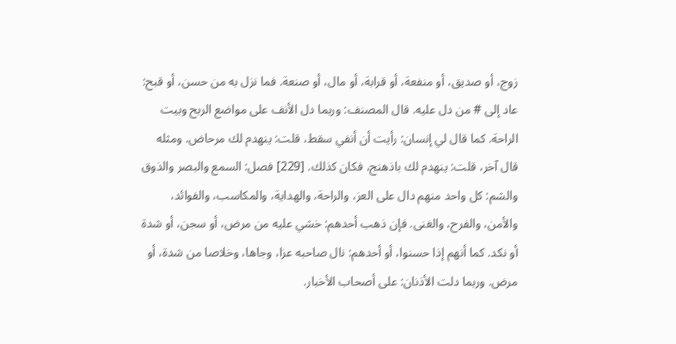زوج، أو صديق، أو منفعة، أو قرابة، أو مال، أو صنعة. فما نزل به من حسن، أو قبح: عاد إلى # من دل عليه. قال المصنف: وربما دل الأنف على مواضع الربح وبيت الراحة. كما قال لي إنسان: رأيت أن أنفي سقط، قلت: ينهدم لك مرحاض. ومثله قال آخر، قلت: ينهدم لك باذهنج، فكان كذلك. [229] فصل: السمع والبصر والذوق والشم: كل واحد منهم دال على العز، والراحة، والهداية، والمكاسب، والفوائد، والأمن، والفرح، والغنى. فإن ذهب أحدهم: خشي عليه من مرض، أو سجن، أو شدة أو نكد. كما أنهم إذا حسنوا، أو أحدهم: نال صاحبه عزا، وجاها، وخلاصا من شدة، أو مرض. وربما دلت الأذنان: على أصحاب الأخبار.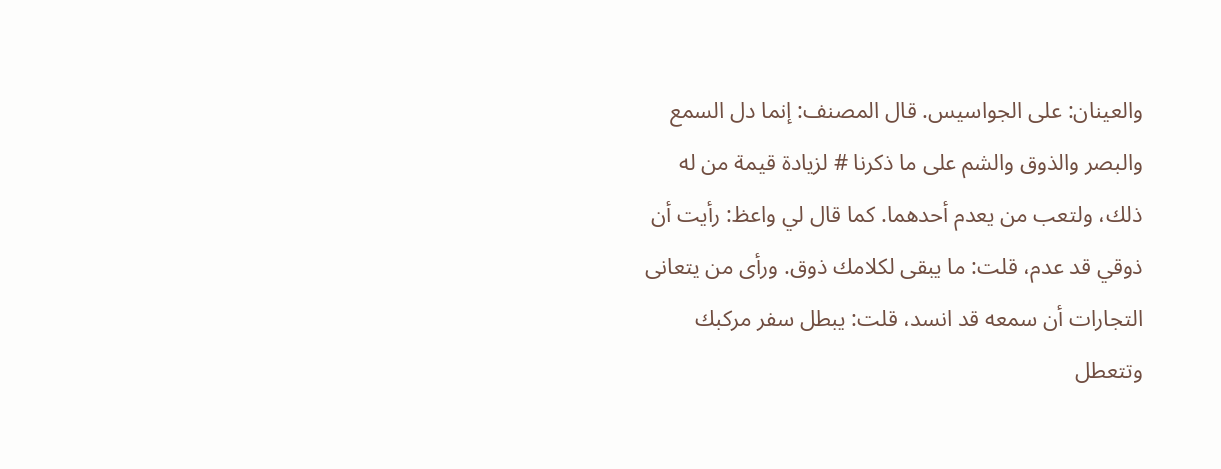والعينان: على الجواسيس. قال المصنف: إنما دل السمع والبصر والذوق والشم على ما ذكرنا # لزيادة قيمة من له ذلك، ولتعب من يعدم أحدهما. كما قال لي واعظ: رأيت أن ذوقي قد عدم، قلت: ما يبقى لكلامك ذوق. ورأى من يتعانى التجارات أن سمعه قد انسد، قلت: يبطل سفر مركبك وتتعطل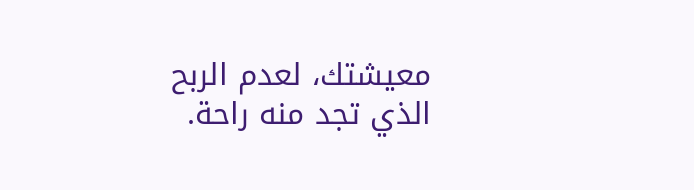معيشتك، لعدم الربح الذي تجد منه راحة.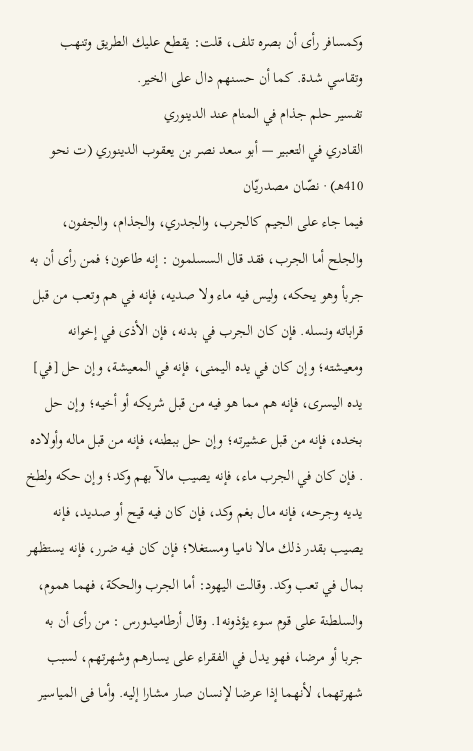وكمسافر رأى أن بصره تلف، قلت: يقطع عليك الطريق وتنهب وتقاسي شدة. كما أن حسنهم دال على الخير.
تفسير حلم جذام في المنام عند الدينوري
القادري في التعبير — أبو سعد نصر بن يعقوب الدينوري (ت نحو 410هـ) · نصّان مصدريّان
فيما جاء على الجيم كالجرب، والجدري، والجذام، والجفون، والجلح أما الجرب، فقد قال السسلمون : إنه طاعون؛ فمن رأى أن به جربأ وهو يحكه، وليس فيه ماء ولا صديه، فإنه في هم وتعب من قبل قراباته ونسله. فإن كان الجرب في بدنه، فإن الأذى في إخوانه ومعيشته؛ وإن كان في يده اليمنى، فإنه في المعيشة، وإن حل [في] يده اليسرى، فإنه هم مما هو فيه من قبل شريكه أو أخيه؛ وإن حل بخده، فإنه من قبل عشيرته؛ وإن حل ببطنه، فإنه من قبل ماله وأولاده . فإن كان في الجرب ماء، فإنه يصيب مالآ بهم وكد؛ وإن حكه ولطخ يديه وجرحه، فإنه مال بغم وكد، فإن كان فيه قيح أو صديد، فإنه يصيب بقدر ذلك مالا ناميا ومستغلا؛ فإن كان فيه ضرر، فإنه يستظهر بمال في تعب وكد. وقالت اليهود: أما الجرب والحكة، فهما هموم، والسلطنة على قوم سوء يؤذونه1. وقال أرطاميدورس : من رأى أن به جربا أو مرضا، فهو يدل في الفقراء على يسارهم وشهرتهم، لسبب شهرتهما، لأنهما إذا عرضا لإنسان صار مشارا إليه. وأما فى المياسير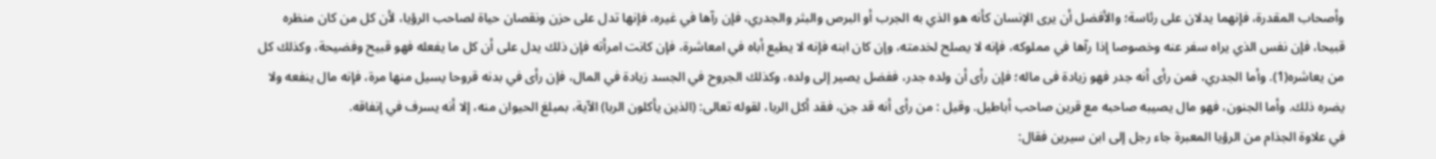وأصحاب المقدرة، فإنهما يدلان على رئاسة؛ والأفضل أن يرى الإنسان كأنه هو الذي به الجرب أو البرص والبثر والجدري، فإن رآها في غيره، فإنها تدل على حزن ونقصان حياة لصاحب الرؤيا، لأن كل من كان منظره قبيحا، فإن نفس الذي يراه سفر عنه وخصوصا إذا رآها في مملوكه، فإنه لا يصلح لخدمته، وإن كان ابنه فإنه لا يطيع أباه في امعاشرة، فإن كانت امرأته فإن ذلك يدل على أن كل ما يفعله فهو قبيح وفضيحة، وكذلك كل من يعاشره(1). وأما الجدري، فمن رأى أنه جدر فهو زيادة فى ماله؛ فإن رأى أن ولده جدر، ففضل يصير إلى ولده، وكذلك الجروح في الجسد زيادة في المال، فإن رأى في بدنه قروحا يسيل منها مرة، فإنه مال ينفعه ولا يضره ذلك. وأما الجنون، فهو مال يصيبه صاحبه مع قرين صاحب أباطيل. وقيل : من رأى أنه قد جن، فقد أكل الربا، لقوله تعالى: (الذين يأكلون الربا) الآية، بمبلغ الحيوان منه، إلا أنه يسرف في إنفاقه.
في علاوة الجذام من الرؤيا المعبرة جاء رجل إلى ابن سيرين فقال: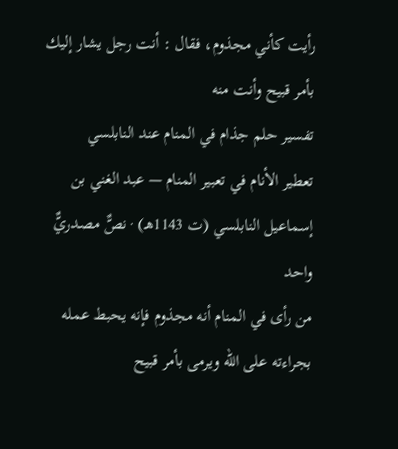رأيت كأني مجذوم، فقال : أنت رجل يشار إليك بأمر قبيح وأنت منه
تفسير حلم جذام في المنام عند النابلسي
تعطير الأنام في تعبير المنام — عبد الغني بن إسماعيل النابلسي (ت 1143هـ) · نصٌّ مصدريٌّ واحد
من رأى في المنام أنه مجذوم فإنه يحبط عمله بجراءته على الله ويرمى بأمر قبيح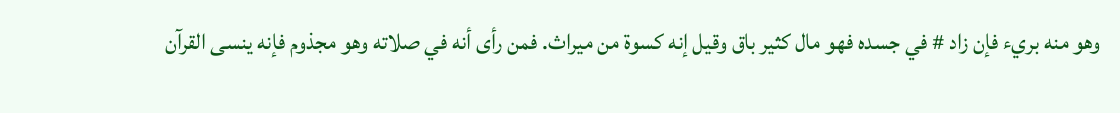وهو منه بريء فإن زاد # في جسده فهو مال كثير باق وقيل إنه كسوة من ميراث. فمن رأى أنه في صلاته وهو مجذوم فإنه ينسى القرآن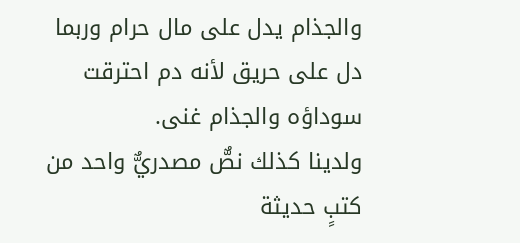والجذام يدل على مال حرام وربما دل على حريق لأنه دم احترقت سوداؤه والجذام غنى.
ولدينا كذلك نصٌّ مصدريٌّ واحد من كتبٍ حديثة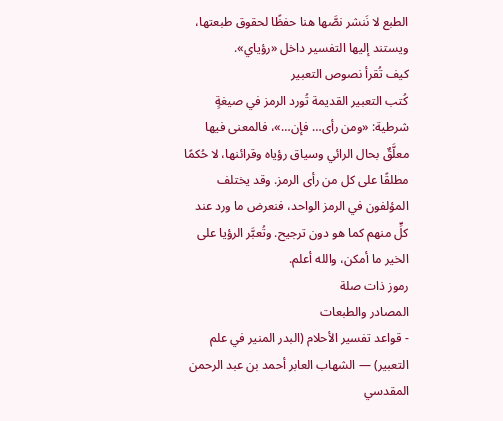الطبع لا نَنشر نصَّها هنا حفظًا لحقوق طبعتها، ويستند إليها التفسير داخل «رؤياي».
كيف تُقرأ نصوص التعبير
كُتب التعبير القديمة تُورد الرمز في صيغةٍ شرطية: «ومن رأى… فإن…»، فالمعنى فيها معلَّقٌ بحال الرائي وسياق رؤياه وقرائنها، لا حُكمًا مطلقًا على كل من رأى الرمز. وقد يختلف المؤلفون في الرمز الواحد، فنعرض ما ورد عند كلٍّ منهم كما هو دون ترجيح. وتُعبَّر الرؤيا على الخير ما أمكن، والله أعلم.
رموز ذات صلة
المصادر والطبعات
- قواعد تفسير الأحلام (البدر المنير في علم التعبير) — الشهاب العابر أحمد بن عبد الرحمن المقدسي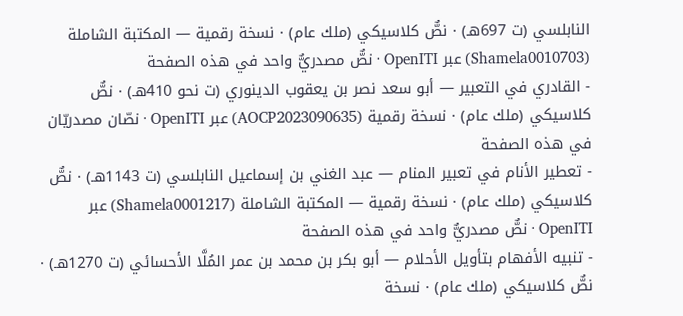النابلسي (ت 697هـ) · نصٌّ كلاسيكي (ملك عام) · نسخة رقمية — المكتبة الشاملة (Shamela0010703) عبر OpenITI · نصٌّ مصدريٌّ واحد في هذه الصفحة
- القادري في التعبير — أبو سعد نصر بن يعقوب الدينوري (ت نحو 410هـ) · نصٌّ كلاسيكي (ملك عام) · نسخة رقمية (AOCP2023090635) عبر OpenITI · نصّان مصدريّان في هذه الصفحة
- تعطير الأنام في تعبير المنام — عبد الغني بن إسماعيل النابلسي (ت 1143هـ) · نصٌّ كلاسيكي (ملك عام) · نسخة رقمية — المكتبة الشاملة (Shamela0001217) عبر OpenITI · نصٌّ مصدريٌّ واحد في هذه الصفحة
- تنبيه الأفهام بتأويل الأحلام — أبو بكر بن محمد بن عمر المُلَّا الأحسائي (ت 1270هـ) · نصٌّ كلاسيكي (ملك عام) · نسخة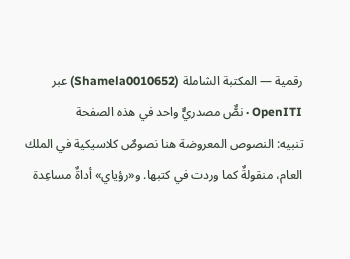رقمية — المكتبة الشاملة (Shamela0010652) عبر OpenITI · نصٌّ مصدريٌّ واحد في هذه الصفحة
تنبيه: النصوص المعروضة هنا نصوصٌ كلاسيكية في الملك العام، منقولةٌ كما وردت في كتبها. و«رؤياي» أداةٌ مساعِدة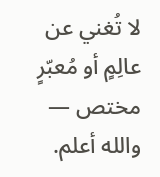لا تُغني عن عالِمٍ أو مُعبّرٍ مختص — والله أعلم.